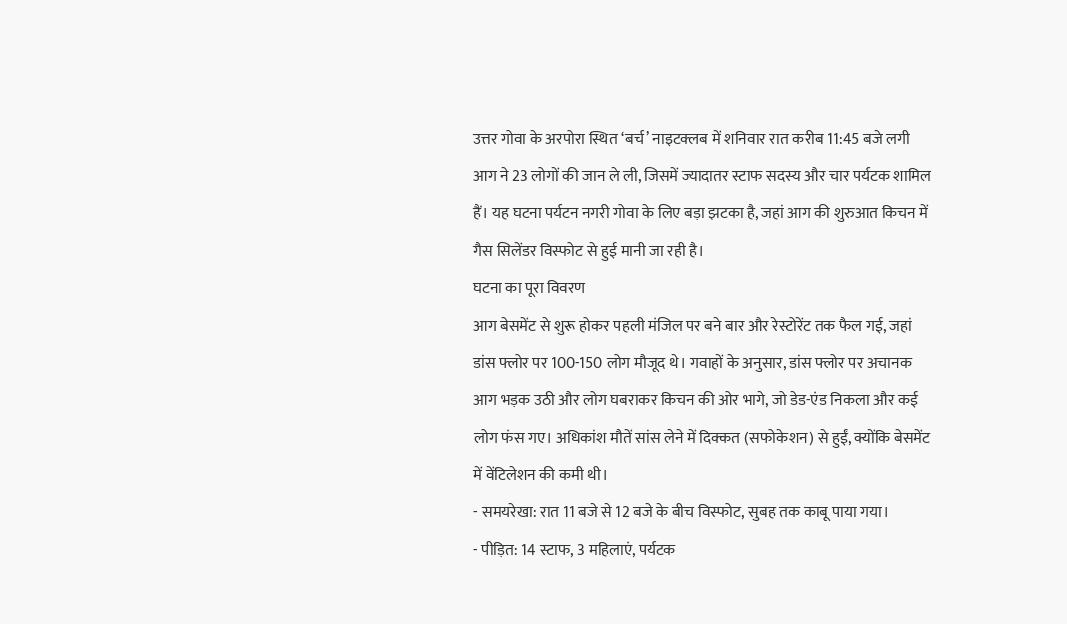उत्तर गोवा के अरपोरा स्थित ‘बर्च’ नाइटक्लब में शनिवार रात करीब 11:45 बजे लगी आग ने 23 लोगों की जान ले ली, जिसमें ज्यादातर स्टाफ सदस्य और चार पर्यटक शामिल हैं। यह घटना पर्यटन नगरी गोवा के लिए बड़ा झटका है, जहां आग की शुरुआत किचन में गैस सिलेंडर विस्फोट से हुई मानी जा रही है।
घटना का पूरा विवरण
आग बेसमेंट से शुरू होकर पहली मंजिल पर बने बार और रेस्टोरेंट तक फैल गई, जहां डांस फ्लोर पर 100-150 लोग मौजूद थे। गवाहों के अनुसार, डांस फ्लोर पर अचानक आग भड़क उठी और लोग घबराकर किचन की ओर भागे, जो डेड-एंड निकला और कई लोग फंस गए। अधिकांश मौतें सांस लेने में दिक्कत (सफोकेशन) से हुईं, क्योंकि बेसमेंट में वेंटिलेशन की कमी थी।
- समयरेखा: रात 11 बजे से 12 बजे के बीच विस्फोट, सुबह तक काबू पाया गया।
- पीड़ित: 14 स्टाफ, 3 महिलाएं, पर्यटक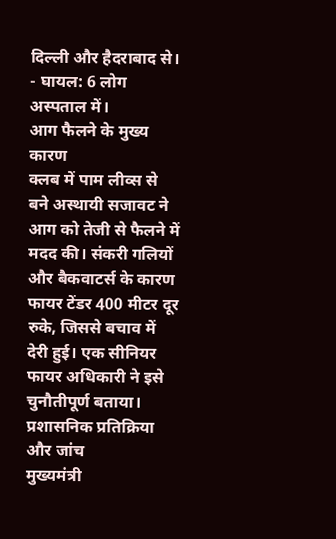दिल्ली और हैदराबाद से।
- घायल: 6 लोग अस्पताल में।
आग फैलने के मुख्य कारण
क्लब में पाम लीव्स से बने अस्थायी सजावट ने आग को तेजी से फैलने में मदद की। संकरी गलियों और बैकवाटर्स के कारण फायर टेंडर 400 मीटर दूर रुके, जिससे बचाव में देरी हुई। एक सीनियर फायर अधिकारी ने इसे चुनौतीपूर्ण बताया।
प्रशासनिक प्रतिक्रिया और जांच
मुख्यमंत्री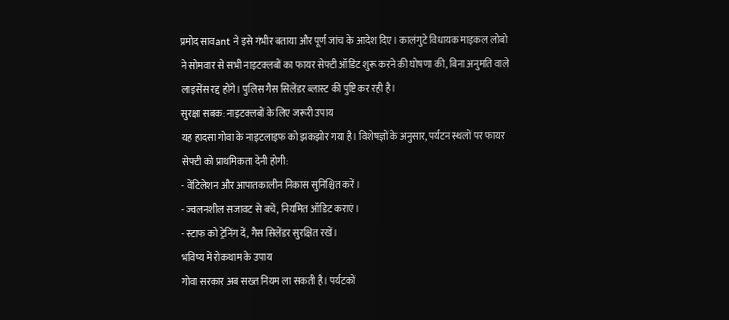प्रमोद सावant ने इसे गंभीर बताया और पूर्ण जांच के आदेश दिए। कालंगुटे विधायक माइकल लोबो ने सोमवार से सभी नाइटक्लबों का फायर सेफ्टी ऑडिट शुरू करने की घोषणा की, बिना अनुमति वाले लाइसेंस रद्द होंगे। पुलिस गैस सिलेंडर ब्लास्ट की पुष्टि कर रही है।
सुरक्षा सबक: नाइटक्लबों के लिए जरूरी उपाय
यह हादसा गोवा के नाइटलाइफ को झकझोर गया है। विशेषज्ञों के अनुसार, पर्यटन स्थलों पर फायर सेफ्टी को प्राथमिकता देनी होगी:
- वेंटिलेशन और आपातकालीन निकास सुनिश्चित करें।
- ज्वलनशील सजावट से बचें, नियमित ऑडिट कराएं।
- स्टाफ को ट्रेनिंग दें, गैस सिलेंडर सुरक्षित रखें।
भविष्य में रोकथाम के उपाय
गोवा सरकार अब सख्त नियम ला सकती है। पर्यटकों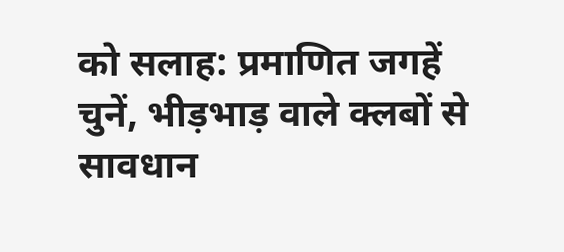को सलाह: प्रमाणित जगहें चुनें, भीड़भाड़ वाले क्लबों से सावधान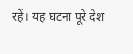रहें। यह घटना पूरे देश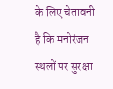के लिए चेतावनी है कि मनोरंजन स्थलों पर सुरक्षा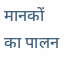मानकों का पालन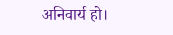अनिवार्य हो।